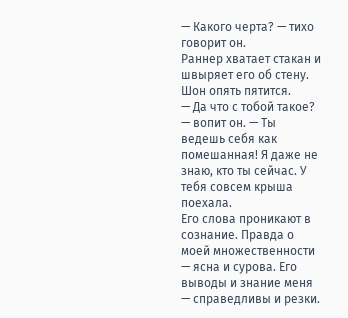— Какого черта? — тихо говорит он.
Раннер хватает стакан и швыряет его об стену.
Шон опять пятится.
— Да что с тобой такое? — вопит он. — Ты ведешь себя как помешанная! Я даже не знаю, кто ты сейчас. У тебя совсем крыша поехала.
Его слова проникают в сознание. Правда о моей множественности — ясна и сурова. Его выводы и знание меня — справедливы и резки.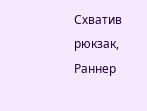Схватив рюкзак, Раннер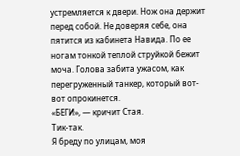устремляется к двери. Нож она держит перед собой. Не доверяя себе, она пятится из кабинета Навида. По ее ногам тонкой теплой струйкой бежит моча. Голова забита ужасом, как перегруженный танкер, который вот-вот опрокинется.
«БЕГИ», — кричит Стая.
Тик-так.
Я бреду по улицам, моя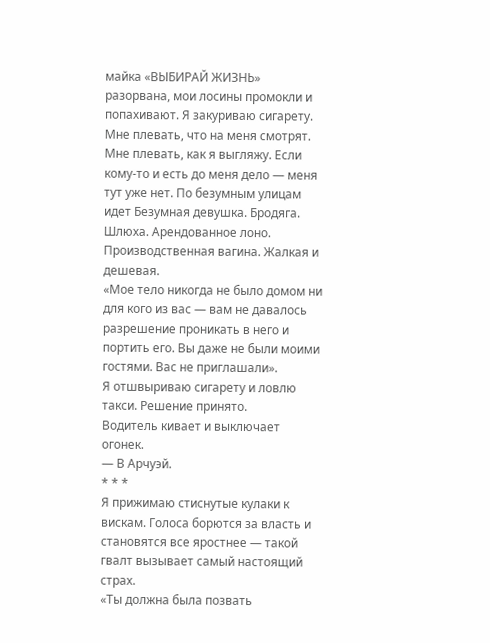майка «ВЫБИРАЙ ЖИЗНЬ» разорвана, мои лосины промокли и попахивают. Я закуриваю сигарету. Мне плевать, что на меня смотрят. Мне плевать, как я выгляжу. Если кому-то и есть до меня дело — меня тут уже нет. По безумным улицам идет Безумная девушка. Бродяга. Шлюха. Арендованное лоно. Производственная вагина. Жалкая и дешевая.
«Мое тело никогда не было домом ни для кого из вас — вам не давалось разрешение проникать в него и портить его. Вы даже не были моими гостями. Вас не приглашали».
Я отшвыриваю сигарету и ловлю такси. Решение принято.
Водитель кивает и выключает огонек.
— В Арчуэй.
* * *
Я прижимаю стиснутые кулаки к вискам. Голоса борются за власть и становятся все яростнее — такой гвалт вызывает самый настоящий страх.
«Ты должна была позвать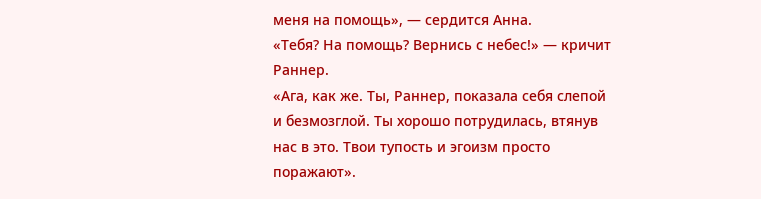меня на помощь», — сердится Анна.
«Тебя? На помощь? Вернись с небес!» — кричит Раннер.
«Ага, как же. Ты, Раннер, показала себя слепой и безмозглой. Ты хорошо потрудилась, втянув нас в это. Твои тупость и эгоизм просто поражают».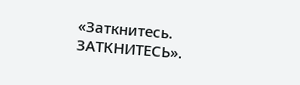«Заткнитесь. ЗАТКНИТЕСЬ».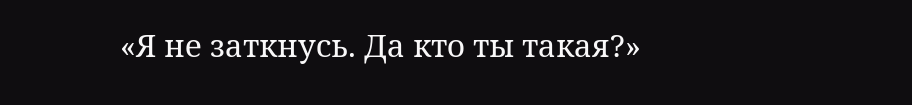«Я не заткнусь. Да кто ты такая?»